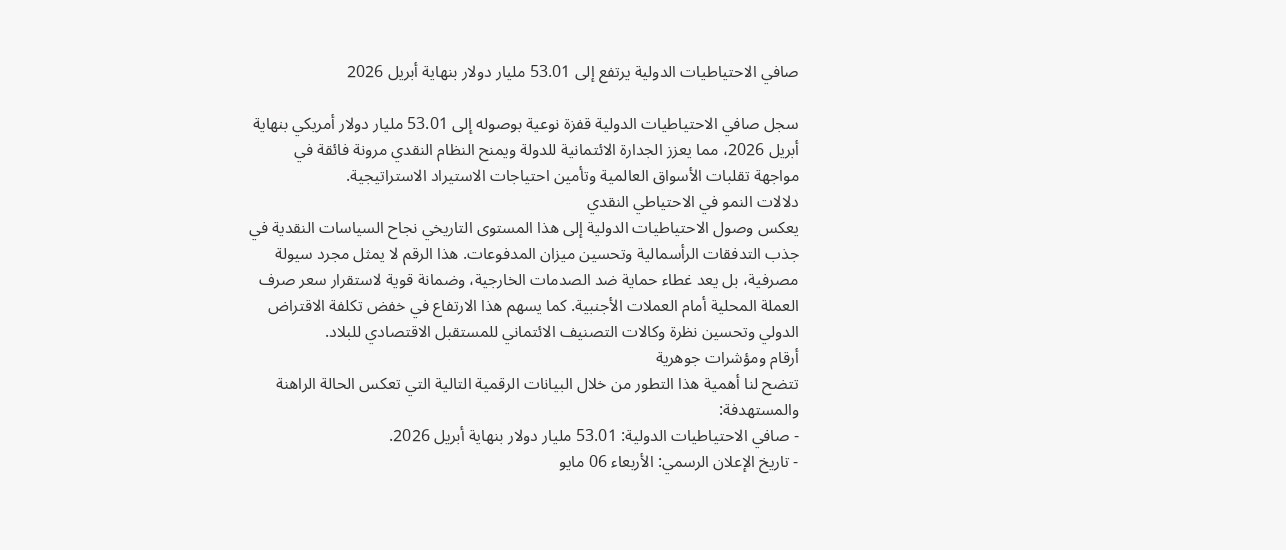صافي الاحتياطيات الدولية يرتفع إلى 53.01 مليار دولار بنهاية أبريل 2026

سجل صافي الاحتياطيات الدولية قفزة نوعية بوصوله إلى 53.01 مليار دولار أمريكي بنهاية أبريل 2026، مما يعزز الجدارة الائتمانية للدولة ويمنح النظام النقدي مرونة فائقة في مواجهة تقلبات الأسواق العالمية وتأمين احتياجات الاستيراد الاستراتيجية.
دلالات النمو في الاحتياطي النقدي
يعكس وصول الاحتياطيات الدولية إلى هذا المستوى التاريخي نجاح السياسات النقدية في جذب التدفقات الرأسمالية وتحسين ميزان المدفوعات. هذا الرقم لا يمثل مجرد سيولة مصرفية، بل يعد غطاء حماية ضد الصدمات الخارجية، وضمانة قوية لاستقرار سعر صرف العملة المحلية أمام العملات الأجنبية. كما يسهم هذا الارتفاع في خفض تكلفة الاقتراض الدولي وتحسين نظرة وكالات التصنيف الائتماني للمستقبل الاقتصادي للبلاد.
أرقام ومؤشرات جوهرية
تتضح لنا أهمية هذا التطور من خلال البيانات الرقمية التالية التي تعكس الحالة الراهنة والمستهدفة:
- صافي الاحتياطيات الدولية: 53.01 مليار دولار بنهاية أبريل 2026.
- تاريخ الإعلان الرسمي: الأربعاء 06 مايو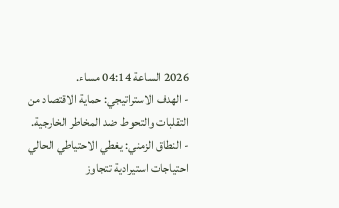2026 الساعة 04:14 مساء.
- الهدف الاستراتيجي: حماية الاقتصاد من التقلبات والتحوط ضد المخاطر الخارجية.
- النطاق الزمني: يغطي الاحتياطي الحالي احتياجات استيرادية تتجاوز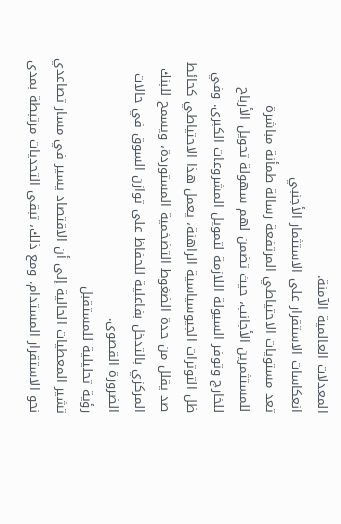المعدلات العالمية الآمنة.
انعكاسات الاستقرار على الاستثمار الأجنبي
تعد مستويات الاحتياطي المرتفعة رسالة طمأنة مباشرة للمستثمرين الأجانب، حيث تضمن لهم سهولة تحويل الأرباح للخارج وتوفر السيولة اللازمة لتمويل المشروعات الكبرى. وفي ظل التوترات الجيوسياسية الراهنة، يعمل هذا الاحتياطي كحائط صد يقلل من حدة الضغوط التضخمية المستوردة، ويسمح للبنك المركزي بالتدخل بفاعلية للحفاظ على توازن السوق في حالات الضرورة القصوى.
رؤية تحليلية للمستقبل
تشير المعطيات الحالية إلى أن الاقتصاد يسير في مسار تصاعدي نحو الاستقرار المستدام. ومع ذلك، تبقى التحديات مرتبطة بمدى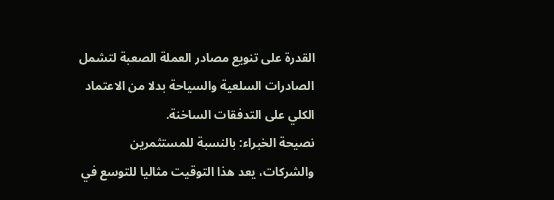القدرة على تنويع مصادر العملة الصعبة لتشمل الصادرات السلعية والسياحة بدلا من الاعتماد الكلي على التدفقات الساخنة.
نصيحة الخبراء: بالنسبة للمستثمرين والشركات، يعد هذا التوقيت مثاليا للتوسع في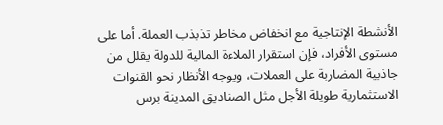الأنشطة الإنتاجية مع انخفاض مخاطر تذبذب العملة. أما على مستوى الأفراد، فإن استقرار الملاءة المالية للدولة يقلل من جاذبية المضاربة على العملات، ويوجه الأنظار نحو القنوات الاستثمارية طويلة الأجل مثل الصناديق المدينة برس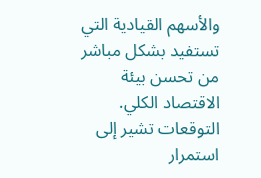والأسهم القيادية التي تستفيد بشكل مباشر من تحسن بيئة الاقتصاد الكلي. التوقعات تشير إلى استمرار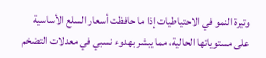وتيرة النمو في الاحتياطيات إذا ما حافظت أسعار السلع الأساسية على مستوياتها الحالية، مما يبشر بهدوء نسبي في معدلات التضخم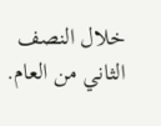خلال النصف الثاني من العام.